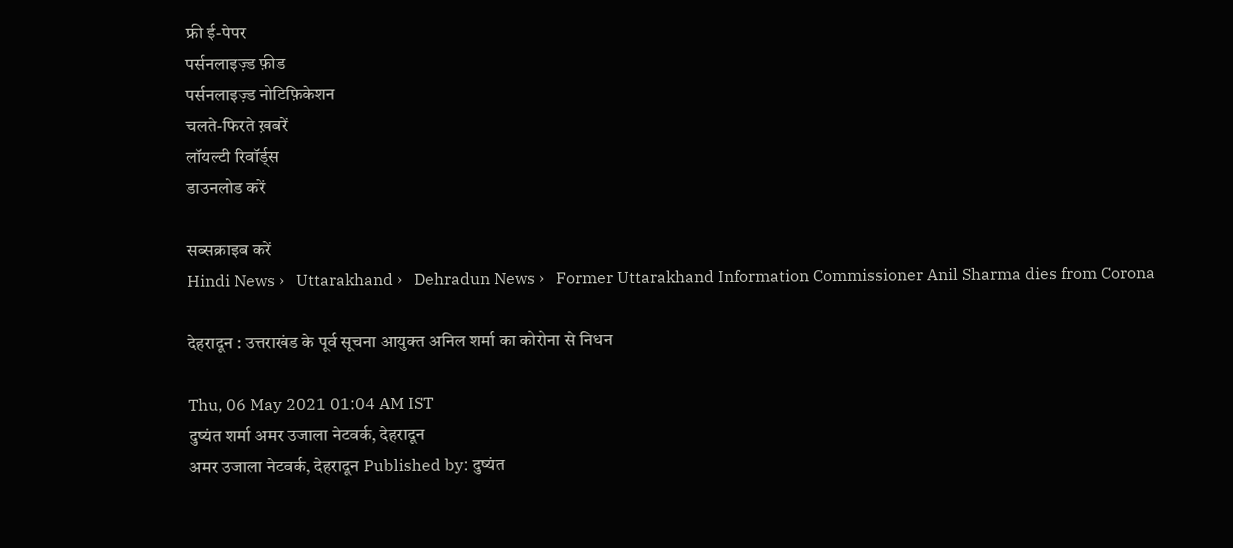फ्री ई-पेपर
पर्सनलाइज़्ड फ़ीड
पर्सनलाइज़्ड नोटिफ़िकेशन
चलते-फिरते ख़बरें
लॉयल्टी रिवॉर्ड्स
डाउनलोड करें

सब्सक्राइब करें
Hindi News ›   Uttarakhand ›   Dehradun News ›   Former Uttarakhand Information Commissioner Anil Sharma dies from Corona

देहरादून : उत्तराखंड के पूर्व सूचना आयुक्त अनिल शर्मा का कोरोना से निधन

Thu, 06 May 2021 01:04 AM IST
दुष्यंत शर्मा अमर उजाला नेटवर्क, देहरादून
अमर उजाला नेटवर्क, देहरादून Published by: दुष्यंत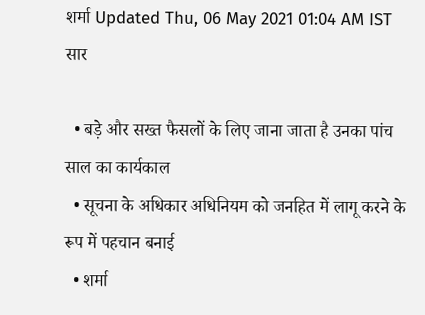शर्मा Updated Thu, 06 May 2021 01:04 AM IST
सार

  • बड़े और सख्त फैसलों के लिए जाना जाता है उनका पांच साल का कार्यकाल
  • सूचना के अधिकार अधिनियम को जनहित में लागू करने के रूप में पहचान बनाई
  • शर्मा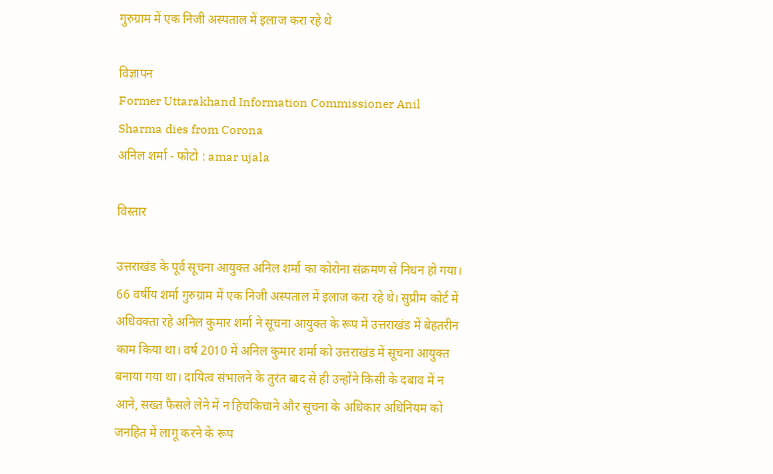गुरुग्राम में एक निजी अस्पताल में इलाज करा रहे थे

विज्ञापन
Former Uttarakhand Information Commissioner Anil Sharma dies from Corona
अनिल शर्मा - फोटो : amar ujala

विस्तार

उत्तराखंड के पूर्व सूचना आयुक्त अनिल शर्मा का कोरोना संक्रमण से निधन हो गया। 66 वर्षीय शर्मा गुरुग्राम में एक निजी अस्पताल में इलाज करा रहे थे। सुप्रीम कोर्ट में अधिवक्ता रहे अनिल कुमार शर्मा ने सूचना आयुक्त के रूप में उत्तराखंड में बेहतरीन काम किया था। वर्ष 2010 में अनिल कुमार शर्मा को उत्तराखंड में सूचना आयुक्त बनाया गया था। दायित्व संभालने के तुरंत बाद से ही उन्होंने किसी के दबाव में न आने, सख्त फैसले लेने में न हिचकिचाने और सूचना के अधिकार अधिनियम को जनहित में लागू करने के रूप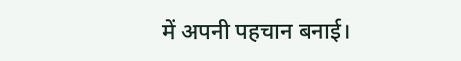में अपनी पहचान बनाई।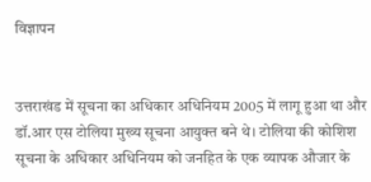विज्ञापन


उत्तराखंड में सूचना का अधिकार अधिनियम 2005 में लागू हुआ था और डॉ.आर एस टोलिया मुख्य सूचना आयुक्त बने थे। टोलिया की कोशिश सूचना के अधिकार अधिनियम को जनहित के एक व्यापक औजार के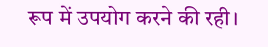रूप में उपयोग करने की रही।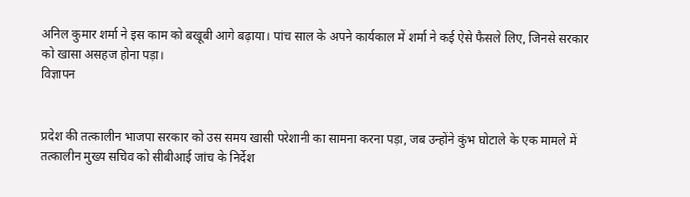अनिल कुमार शर्मा ने इस काम को बखूबी आगे बढ़ाया। पांच साल के अपने कार्यकाल में शर्मा ने कई ऐसे फैसले लिए, जिनसे सरकार को खासा असहज होना पड़ा।
विज्ञापन


प्रदेश की तत्कालीन भाजपा सरकार को उस समय खासी परेशानी का सामना करना पड़ा, जब उन्होंने कुंभ घोटाले के एक मामले में तत्कालीन मुख्य सचिव को सीबीआई जांच के निर्देश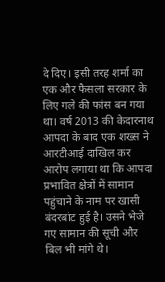दे दिए। इसी तरह शर्मा का एक और फैसला सरकार के लिए गले की फांस बन गया था। वर्ष 2013 की केदारनाथ आपदा के बाद एक शख्स ने आरटीआई दाखिल कर आरोप लगाया था कि आपदा प्रभावित क्षेत्रों में सामान पहुंचाने के नाम पर खासी बंदरबांट हुई है। उसने भेजे गए सामान की सूची और बिल भी मांगे थे।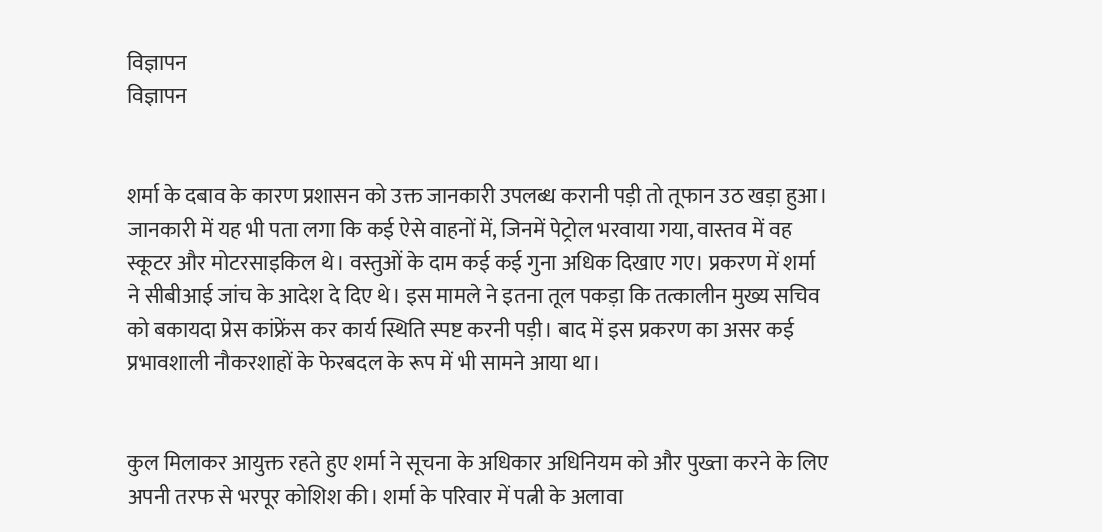विज्ञापन
विज्ञापन


शर्मा के दबाव के कारण प्रशासन को उक्त जानकारी उपलब्ध करानी पड़ी तो तूफान उठ खड़ा हुआ। जानकारी में यह भी पता लगा कि कई ऐसे वाहनों में, जिनमें पेट्रोल भरवाया गया, वास्तव में वह स्कूटर और मोटरसाइकिल थे। वस्तुओं के दाम कई कई गुना अधिक दिखाए गए। प्रकरण में शर्मा ने सीबीआई जांच के आदेश दे दिए थे। इस मामले ने इतना तूल पकड़ा कि तत्कालीन मुख्य सचिव को बकायदा प्रेस कांफ्रेंस कर कार्य स्थिति स्पष्ट करनी पड़ी। बाद में इस प्रकरण का असर कई प्रभावशाली नौकरशाहों के फेरबदल के रूप में भी सामने आया था।


कुल मिलाकर आयुक्त रहते हुए शर्मा ने सूचना के अधिकार अधिनियम को और पुख्ता करने के लिए अपनी तरफ से भरपूर कोशिश की। शर्मा के परिवार में पत्नी के अलावा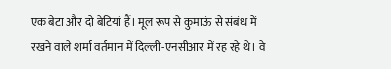एक बेटा और दो बेटियां हैं। मूल रूप से कुमाऊं से संबंध में रखने वाले शर्मा वर्तमान में दिल्ली-एनसीआर में रह रहे थे। वे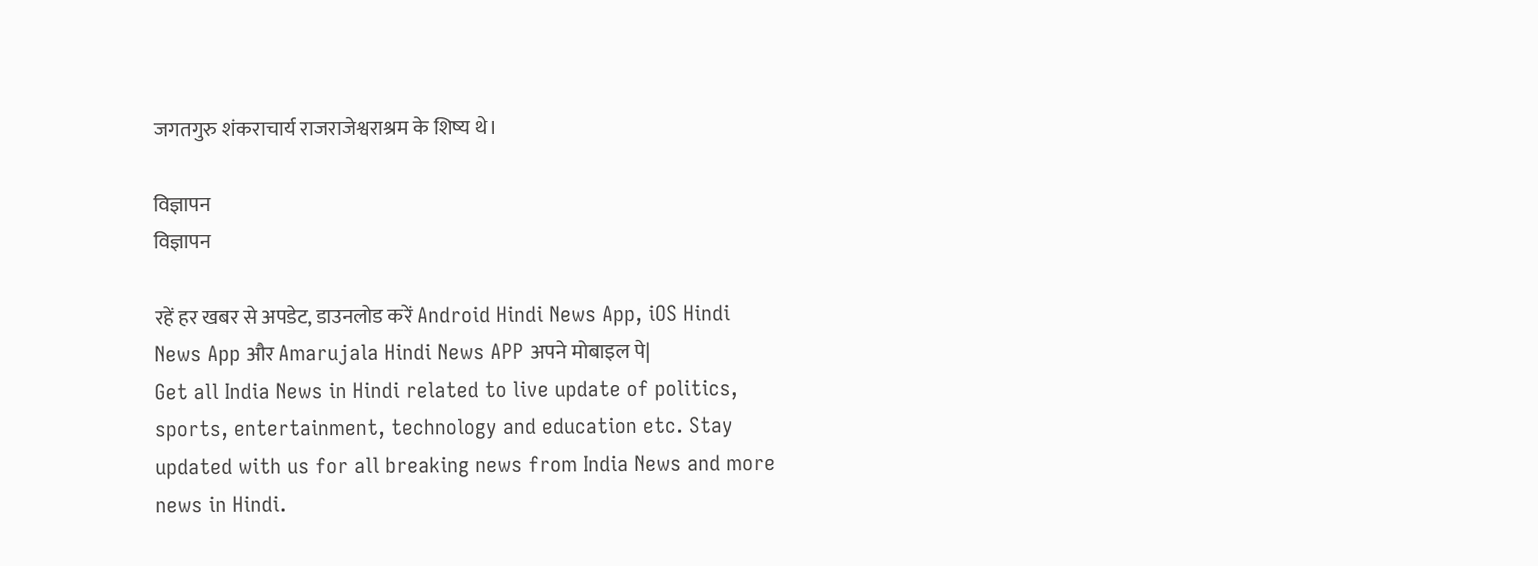जगतगुरु शंकराचार्य राजराजेश्वराश्रम के शिष्य थे।

विज्ञापन
विज्ञापन

रहें हर खबर से अपडेट, डाउनलोड करें Android Hindi News App, iOS Hindi News App और Amarujala Hindi News APP अपने मोबाइल पे|
Get all India News in Hindi related to live update of politics, sports, entertainment, technology and education etc. Stay updated with us for all breaking news from India News and more news in Hindi.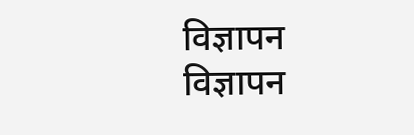विज्ञापन
विज्ञापन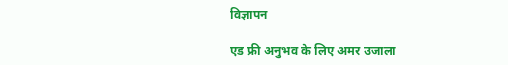विज्ञापन

एड फ्री अनुभव के लिए अमर उजाला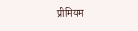प्रीमियम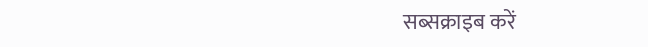सब्सक्राइब करें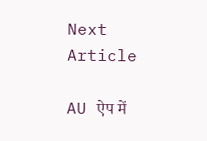Next Article

AU ऐप में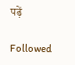पढ़ें

Followed